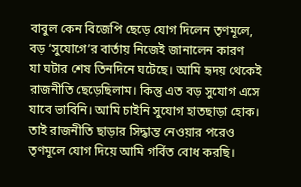বাবুল কেন বিজেপি ছেড়ে যোগ দিলেন তৃণমূলে, বড় ‘সুযোগে’র বার্তায় নিজেই জানালেন কারণ
যা ঘটার শেষ তিনদিনে ঘটেছে। আমি হৃদয় থেকেই রাজনীতি ছেড়েছিলাম। কিন্তু এত বড় সুযোগ এসে যাবে ভাবিনি। আমি চাইনি সুযোগ হাতছাড়া হোক। তাই রাজনীতি ছাড়ার সিদ্ধান্ত নেওয়ার পরেও তৃণমূলে যোগ দিয়ে আমি গর্বিত বোধ করছি।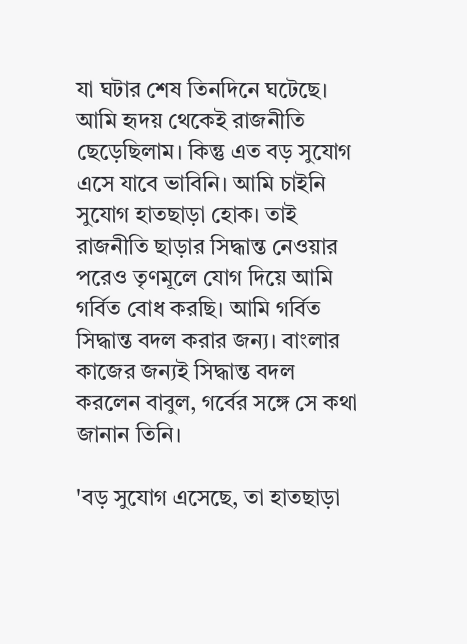যা ঘটার শেষ তিনদিনে ঘটেছে। আমি হৃদয় থেকেই রাজনীতি ছেড়েছিলাম। কিন্তু এত বড় সুযোগ এসে যাবে ভাবিনি। আমি চাইনি সুযোগ হাতছাড়া হোক। তাই রাজনীতি ছাড়ার সিদ্ধান্ত নেওয়ার পরেও তৃণমূলে যোগ দিয়ে আমি গর্বিত বোধ করছি। আমি গর্বিত সিদ্ধান্ত বদল করার জন্য। বাংলার কাজের জন্যই সিদ্ধান্ত বদল করলেন বাবুল, গর্বের সঙ্গে সে কথা জানান তিনি।

'বড় সুযোগ এসেছে, তা হাতছাড়া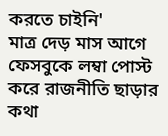করতে চাইনি'
মাত্র দেড় মাস আগে ফেসবুকে লম্বা পোস্ট করে রাজনীতি ছাড়ার কথা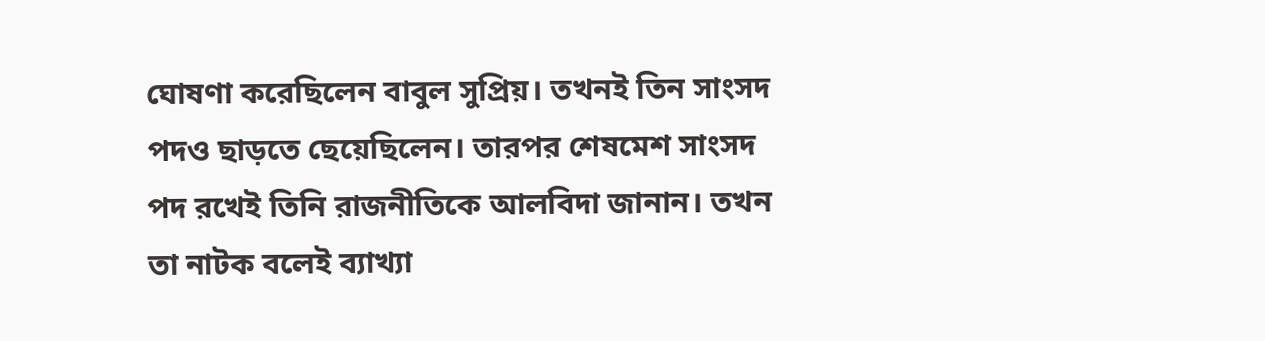ঘোষণা করেছিলেন বাবুল সুপ্রিয়। তখনই তিন সাংসদ পদও ছাড়তে ছেয়েছিলেন। তারপর শেষমেশ সাংসদ পদ রখেই তিনি রাজনীতিকে আলবিদা জানান। তখন তা নাটক বলেই ব্যাখ্যা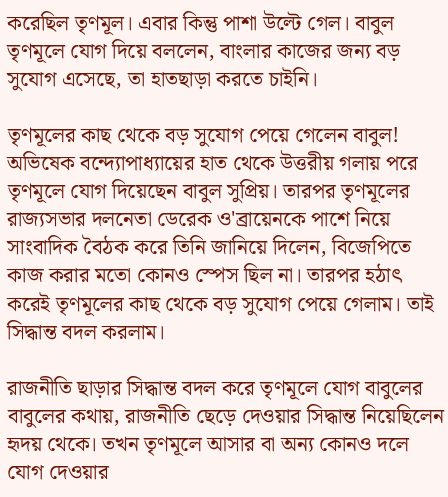করেছিল তৃণমূল। এবার কিন্তু পাশা উল্টে গেল। বাবুল তৃণমূলে যোগ দিয়ে বললেন, বাংলার কাজের জন্য বড় সুযোগ এসেছে, তা হাতছাড়া করতে চাইনি।

তৃণমূলের কাছ থেকে বড় সুযোগ পেয়ে গেলেন বাবুল!
অভিষেক বন্দ্যোপাধ্যায়ের হাত থেকে উত্তরীয় গলায় পরে তৃণমূলে যোগ দিয়েছেন বাবুল সুপ্রিয়। তারপর তৃণমূলের রাজ্যসভার দলনেতা ডেরেক ও'ব্রায়েনকে পাশে নিয়ে সাংবাদিক বৈঠক করে তিনি জানিয়ে দিলেন, বিজেপিতে কাজ করার মতো কোনও স্পেস ছিল না। তারপর হঠাৎ করেই তৃণমূলের কাছ থেকে বড় সুযোগ পেয়ে গেলাম। তাই সিদ্ধান্ত বদল করলাম।

রাজনীতি ছাড়ার সিদ্ধান্ত বদল করে তৃণমূলে যোগ বাবুলের
বাবুলের কথায়, রাজনীতি ছেড়ে দেওয়ার সিদ্ধান্ত নিয়েছিলেন হৃদয় থেকে। তখন তৃণমূলে আসার বা অন্য কোনও দলে যোগ দেওয়ার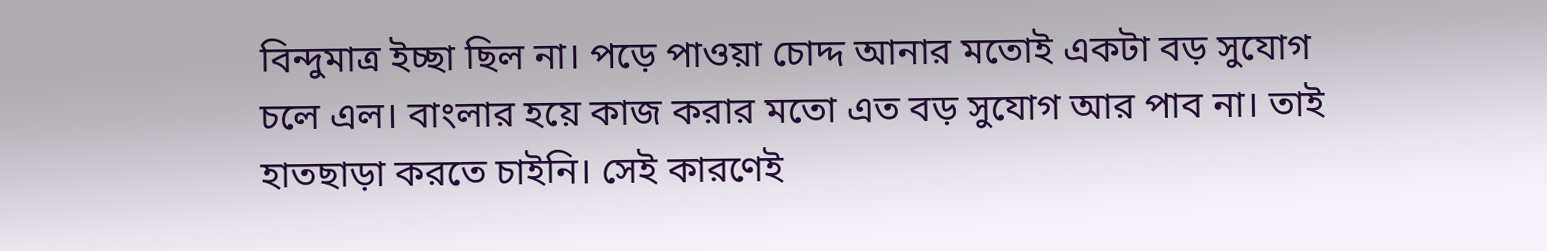বিন্দুমাত্র ইচ্ছা ছিল না। পড়ে পাওয়া চোদ্দ আনার মতোই একটা বড় সুযোগ চলে এল। বাংলার হয়ে কাজ করার মতো এত বড় সুযোগ আর পাব না। তাই হাতছাড়া করতে চাইনি। সেই কারণেই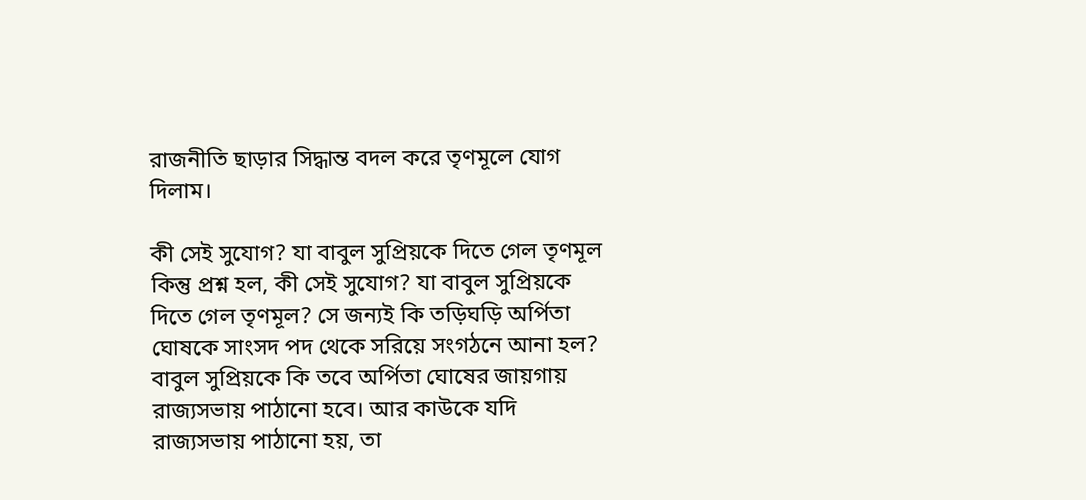রাজনীতি ছাড়ার সিদ্ধান্ত বদল করে তৃণমূলে যোগ দিলাম।

কী সেই সুযোগ? যা বাবুল সুপ্রিয়কে দিতে গেল তৃণমূল
কিন্তু প্রশ্ন হল, কী সেই সুযোগ? যা বাবুল সুপ্রিয়কে দিতে গেল তৃণমূল? সে জন্যই কি তড়িঘড়ি অর্পিতা ঘোষকে সাংসদ পদ থেকে সরিয়ে সংগঠনে আনা হল? বাবুল সুপ্রিয়কে কি তবে অর্পিতা ঘোষের জায়গায় রাজ্যসভায় পাঠানো হবে। আর কাউকে যদি রাজ্যসভায় পাঠানো হয়, তা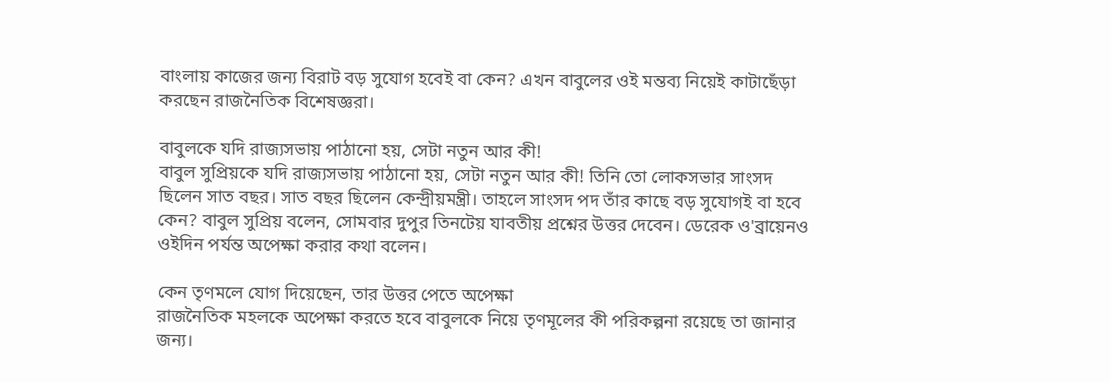বাংলায় কাজের জন্য বিরাট বড় সুযোগ হবেই বা কেন? এখন বাবুলের ওই মন্তব্য নিয়েই কাটাছেঁড়া করছেন রাজনৈতিক বিশেষজ্ঞরা।

বাবুলকে যদি রাজ্যসভায় পাঠানো হয়, সেটা নতুন আর কী!
বাবুল সুপ্রিয়কে যদি রাজ্যসভায় পাঠানো হয়, সেটা নতুন আর কী! তিনি তো লোকসভার সাংসদ ছিলেন সাত বছর। সাত বছর ছিলেন কেন্দ্রীয়মন্ত্রী। তাহলে সাংসদ পদ তাঁর কাছে বড় সুযোগই বা হবে কেন? বাবুল সুপ্রিয় বলেন, সোমবার দুপুর তিনটেয় যাবতীয় প্রশ্নের উত্তর দেবেন। ডেরেক ও'ব্রায়েনও ওইদিন পর্যন্ত অপেক্ষা করার কথা বলেন।

কেন তৃণমলে যোগ দিয়েছেন, তার উত্তর পেতে অপেক্ষা
রাজনৈতিক মহলকে অপেক্ষা করতে হবে বাবুলকে নিয়ে তৃণমূলের কী পরিকল্পনা রয়েছে তা জানার জন্য।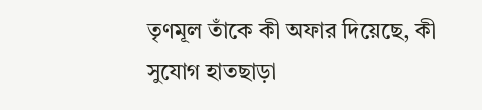তৃণমূল তাঁকে কী অফার দিয়েছে, কী সুযোগ হাতছাড়া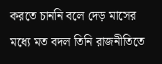করতে চাননি বলে দেড় মাসের মধ্যে মত বদল তিনি রাজনীতিতে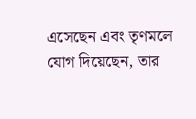এসেছেন এবং তৃণমলে যোগ দিয়েছেন, তার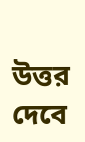উত্তর দেবে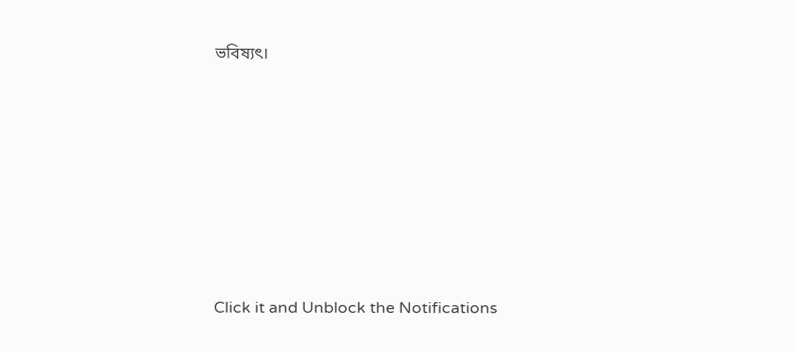ভবিষ্যৎ।












Click it and Unblock the Notifications